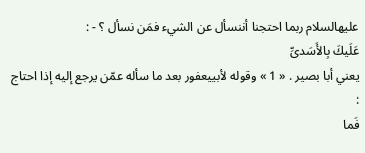عليهالسلام ربما احتجنا أننسأل عن الشيء فمَن نسأل ؟ - :
عَلَيكَ بِالأَسَدىِّ
يعني أبا بصير . « 1 » وقوله لأبييعفور بعد ما سأله عمّن يرجع إليه إذا احتاج :
فَما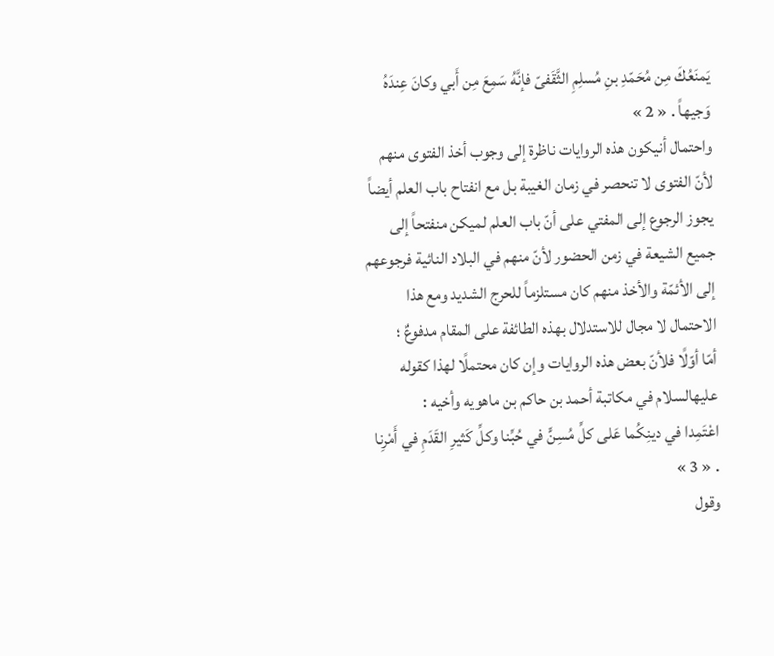يَمنَعُكَ مِن مُحَمّدِ بنِ مُسلِمِ الثَّقَفىّ فإنَّهُ سَمِعَ مِن أَبي وكانَ عِندَهُ وَجيهاً . « 2 »
واحتمال أنيكون هذه الروايات ناظرة إلى وجوب أخذ الفتوى منهم لأنّ الفتوى لا تنحصر في زمان الغيبة بل مع انفتاح باب العلم أيضاً يجوز الرجوع إلى المفتي على أنّ باب العلم لميكن منفتحاً إلى جميع الشيعة في زمن الحضور لأنّ منهم في البلاد النائية فرجوعهم إلى الأئمّة والأخذ منهم كان مستلزماً للحرج الشديد ومع هذا الاحتمال لا مجال للاستدلال بهذه الطائفة على المقام مدفوعٌ ؛
أمّا أوّلًا فلأنّ بعض هذه الروايات وإن كان محتملًا لهذا كقوله عليهالسلام في مكاتبة أحمد بن حاكم بن ماهويه وأخيه :
اعْتَمِدا في دينِكُما عَلى كلِّ مُسِنٍّ في حُبِّنا وكلِّ كَثيرِ القَدَمِ في أَمْرِنا . « 3 »
وقول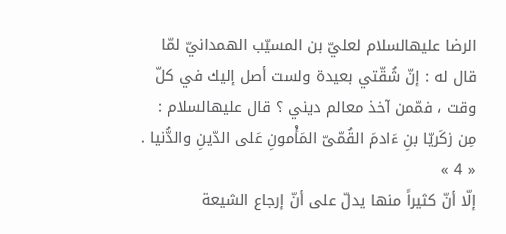الرضا عليهالسلام لعليّ بن المسيّب الهمدانيّ لمّا قال له : إنّ شُقّتي بعيدة ولست أصل إليك في كلّ وقت ، فمّمن آخذ معالم ديني ؟ قال عليهالسلام :
مِن زكَريّا بنِ ءَادمَ القُمّىّ المَأْمونِ عَلى الدّينِ والدُّنيا . « 4 »
إلّا أنّ كثيراً منها يدلّ على أنّ إرجاع الشيعة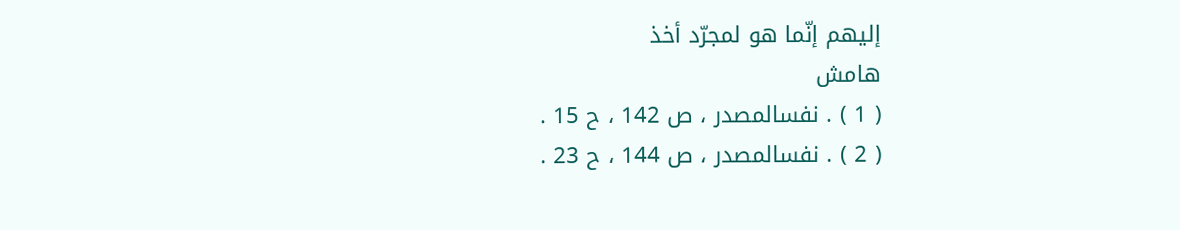إليهم إنّما هو لمجرّد أخذ
هامش
( 1 ) . نفسالمصدر ، ص 142 ، ح 15 .
( 2 ) . نفسالمصدر ، ص 144 ، ح 23 .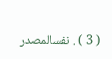( 3 ) . نفسالمصدر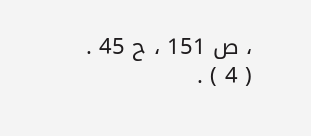، ص 151 ، ح 45 .
( 4 ) .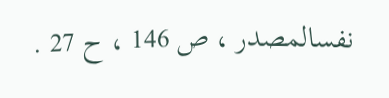نفسالمصدر ، ص 146 ، ح 27 .